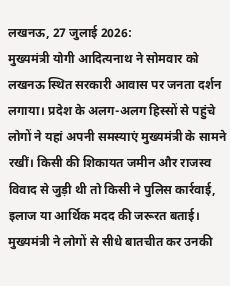लखनऊ, 27 जुलाई 2026:
मुख्यमंत्री योगी आदित्यनाथ ने सोमवार को लखनऊ स्थित सरकारी आवास पर जनता दर्शन लगाया। प्रदेश के अलग-अलग हिस्सों से पहुंचे लोगों ने यहां अपनी समस्याएं मुख्यमंत्री के सामने रखीं। किसी की शिकायत जमीन और राजस्व विवाद से जुड़ी थी तो किसी ने पुलिस कार्रवाई, इलाज या आर्थिक मदद की जरूरत बताई। मुख्यमंत्री ने लोगों से सीधे बातचीत कर उनकी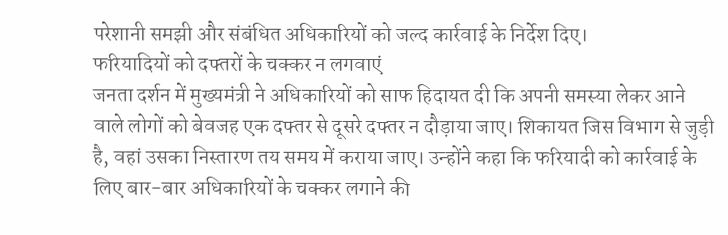परेशानी समझी और संबंधित अधिकारियों को जल्द कार्रवाई के निर्देश दिए।
फरियादियों को दफ्तरों के चक्कर न लगवाएं
जनता दर्शन में मुख्यमंत्री ने अधिकारियों को साफ हिदायत दी कि अपनी समस्या लेकर आने वाले लोगों को बेवजह एक दफ्तर से दूसरे दफ्तर न दौड़ाया जाए। शिकायत जिस विभाग से जुड़ी है, वहां उसका निस्तारण तय समय में कराया जाए। उन्होंने कहा कि फरियादी को कार्रवाई के लिए बार-बार अधिकारियों के चक्कर लगाने की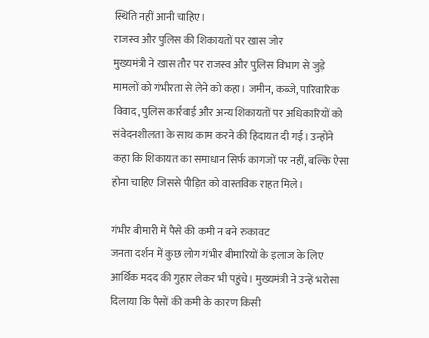स्थिति नहीं आनी चाहिए।
राजस्व और पुलिस की शिकायतों पर खास जोर
मुख्यमंत्री ने खास तौर पर राजस्व और पुलिस विभाग से जुड़े मामलों को गंभीरता से लेने को कहा। जमीन, कब्जे, पारिवारिक विवाद, पुलिस कार्रवाई और अन्य शिकायतों पर अधिकारियों को संवेदनशीलता के साथ काम करने की हिदायत दी गई। उन्होंने कहा कि शिकायत का समाधान सिर्फ कागजों पर नहीं, बल्कि ऐसा होना चाहिए जिससे पीड़ित को वास्तविक राहत मिले।

गंभीर बीमारी में पैसे की कमी न बने रुकावट
जनता दर्शन में कुछ लोग गंभीर बीमारियों के इलाज के लिए आर्थिक मदद की गुहार लेकर भी पहुंचे। मुख्यमंत्री ने उन्हें भरोसा दिलाया कि पैसों की कमी के कारण किसी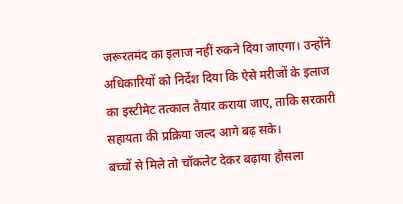जरूरतमंद का इलाज नहीं रुकने दिया जाएगा। उन्होंने अधिकारियों को निर्देश दिया कि ऐसे मरीजों के इलाज का इस्टीमेट तत्काल तैयार कराया जाए, ताकि सरकारी सहायता की प्रक्रिया जल्द आगे बढ़ सके।
बच्चों से मिले तो चॉकलेट देकर बढ़ाया हौसला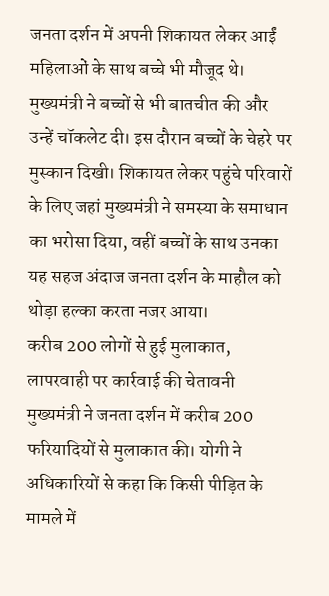जनता दर्शन में अपनी शिकायत लेकर आईं महिलाओं के साथ बच्चे भी मौजूद थे। मुख्यमंत्री ने बच्चों से भी बातचीत की और उन्हें चॉकलेट दी। इस दौरान बच्चों के चेहरे पर मुस्कान दिखी। शिकायत लेकर पहुंचे परिवारों के लिए जहां मुख्यमंत्री ने समस्या के समाधान का भरोसा दिया, वहीं बच्चों के साथ उनका यह सहज अंदाज जनता दर्शन के माहौल को थोड़ा हल्का करता नजर आया।
करीब 200 लोगों से हुई मुलाकात, लापरवाही पर कार्रवाई की चेतावनी
मुख्यमंत्री ने जनता दर्शन में करीब 200 फरियादियों से मुलाकात की। योगी ने अधिकारियों से कहा कि किसी पीड़ित के मामले में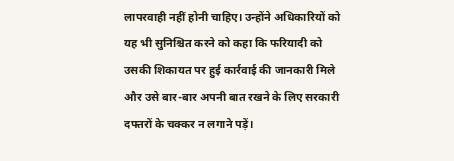लापरवाही नहीं होनी चाहिए। उन्होंने अधिकारियों को यह भी सुनिश्चित करने को कहा कि फरियादी को उसकी शिकायत पर हुई कार्रवाई की जानकारी मिले और उसे बार-बार अपनी बात रखने के लिए सरकारी दफ्तरों के चक्कर न लगाने पड़ें।